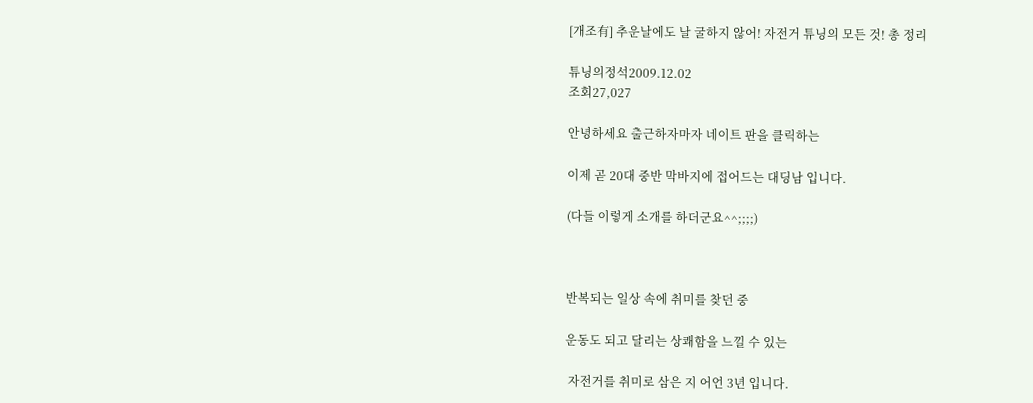[개조有] 추운날에도 날 굴하지 않어! 자전거 튜닝의 모든 것! 총 정리

튜닝의정석2009.12.02
조회27,027

안녕하세요 출근하자마자 네이트 판을 클릭하는

이제 곧 20대 중반 막바지에 접어드는 대딩남 입니다.

(다들 이렇게 소개를 하더군요^^;;;;)



반복되는 일상 속에 취미를 찾던 중

운동도 되고 달리는 상쾌함을 느낄 수 있는

 자전거를 취미로 삼은 지 어언 3년 입니다.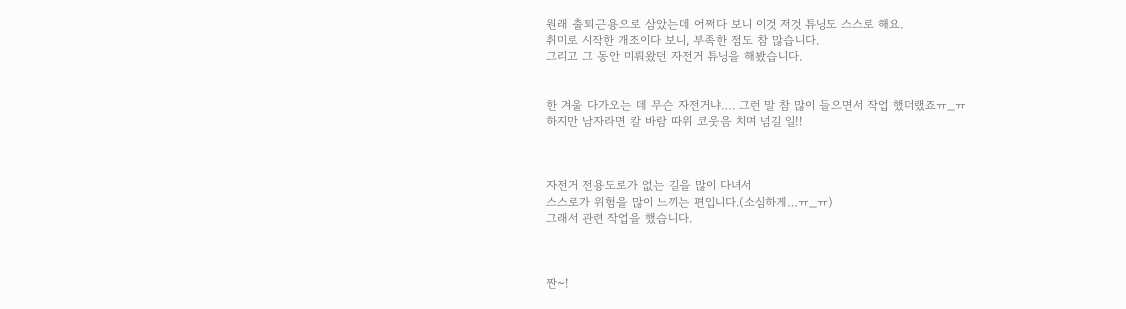원래 출퇴근용으로 삼았는데 어쩌다 보니 이것 저것 튜닝도 스스로 해요.
취미로 시작한 개조이다 보니, 부족한 점도 참 많습니다.
그리고 그 동안 미뤄왔던 자전거 튜닝을 해봤습니다.


한 겨울 다가오는 데 무슨 자전거냐…. 그런 말 참 많이 들으면서 작업 했더랬죠ㅠ_ㅠ
하지만 남자라면 칼 바람 따위 코웃음 치며 넘길 일!!



자전거 전용도로가 없는 길을 많이 다녀서
스스로가 위험을 많이 느끼는 편입니다.(소심하게…ㅠ_ㅠ)
그래서 관련 작업을 했습니다.



짠~!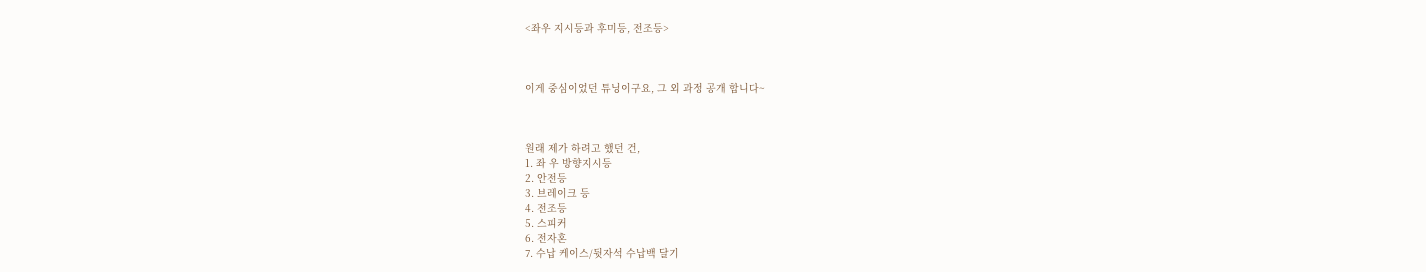<좌우 지시등과 후미등, 전조등>



이게 중심이었던 튜닝이구요, 그 외 과정 공개 합니다~



원래 제가 하려고 했던 건,
1. 좌 우 방향지시등
2. 안전등
3. 브레이크 등
4. 전조등
5. 스피커
6. 전자혼
7. 수납 케이스/뒷자석 수납백 달기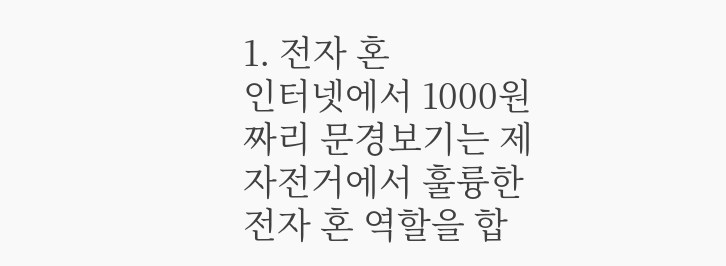1. 전자 혼
인터넷에서 1000원짜리 문경보기는 제 자전거에서 훌륭한 전자 혼 역할을 합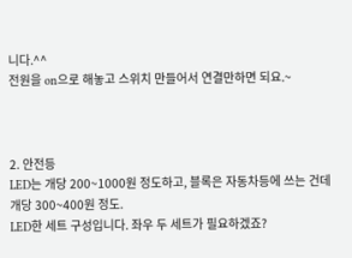니다.^^
전원을 on으로 해놓고 스위치 만들어서 연결만하면 되요.~



2. 안전등
LED는 개당 200~1000원 정도하고, 블록은 자동차등에 쓰는 건데 개당 300~400원 정도.
LED한 세트 구성입니다. 좌우 두 세트가 필요하겠죠?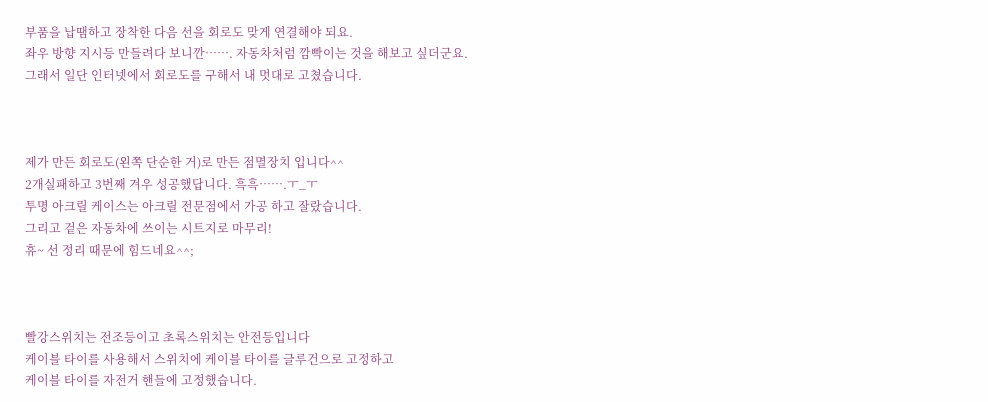부품을 납땜하고 장착한 다음 선을 회로도 맞게 연결해야 되요.
좌우 방향 지시등 만들려다 보니깐……. 자동차처럼 깜빡이는 것을 해보고 싶더군요.
그래서 일단 인터넷에서 회로도를 구해서 내 멋대로 고쳤습니다.



제가 만든 회로도(왼쪽 단순한 거)로 만든 점멸장치 입니다^^
2개실패하고 3번째 겨우 성공했답니다. 흑흑…….ㅜ_ㅜ
투명 아크릴 케이스는 아크릴 전문점에서 가공 하고 잘랐습니다.
그리고 겉은 자동차에 쓰이는 시트지로 마무리!
휴~ 선 정리 때문에 힘드네요^^;



빨강스위치는 전조등이고 초록스위치는 안전등입니다
케이블 타이를 사용해서 스위치에 케이블 타이를 글루건으로 고정하고
케이블 타이를 자전거 핸들에 고정했습니다.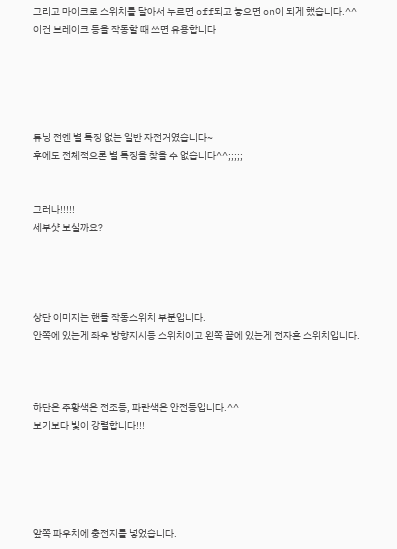그리고 마이크로 스위치를 달아서 누르면 off되고 놓으면 on이 되게 했습니다.^^
이건 브레이크 등을 작동할 때 쓰면 유용합니다





튜닝 전엔 별 특징 없는 일반 자전거였습니다~
후에도 전체적으론 별 특징을 찾을 수 없습니다^^;;;;;


그러나!!!!!
세부샷 보실까요?




상단 이미지는 핸들 작동스위치 부분입니다.
안쪽에 있는게 좌우 방향지시등 스위치이고 왼쪽 끝에 있는게 전자혼 스위치입니다.



하단은 주황색은 전조등, 파란색은 안전등입니다.^^
보기보다 빛이 강렬합니다!!!





앞쪽 파우치에 충전지를 넣었습니다.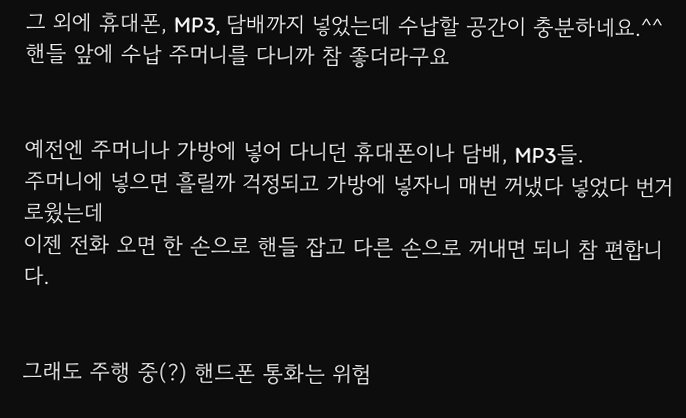그 외에 휴대폰, MP3, 담배까지 넣었는데 수납할 공간이 충분하네요.^^
핸들 앞에 수납 주머니를 다니까 참 좋더라구요


예전엔 주머니나 가방에 넣어 다니던 휴대폰이나 담배, MP3들.
주머니에 넣으면 흘릴까 걱정되고 가방에 넣자니 매번 꺼냈다 넣었다 번거로웠는데
이젠 전화 오면 한 손으로 핸들 잡고 다른 손으로 꺼내면 되니 참 편합니다.


그래도 주행 중(?) 핸드폰 통화는 위험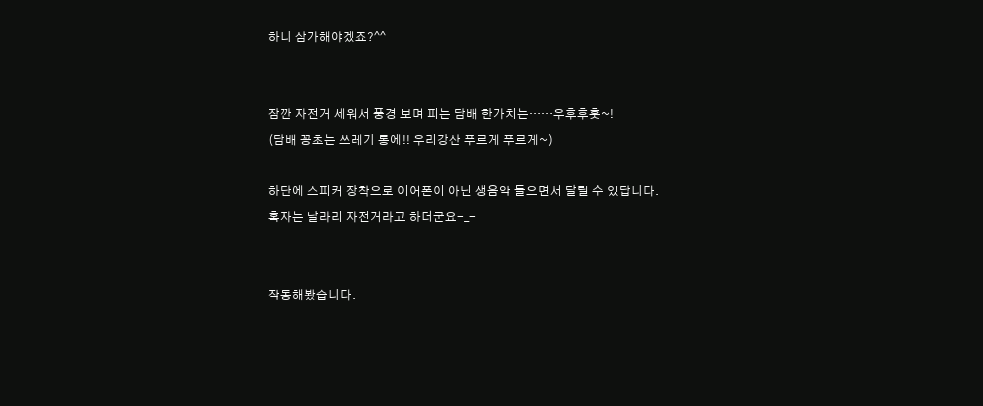하니 삼가해야겠죠?^^


잠깐 자전거 세워서 풍경 보며 피는 담배 한가치는……우후후훗~!
(담배 꽁초는 쓰레기 통에!! 우리강산 푸르게 푸르게~)

하단에 스피커 장착으로 이어폰이 아닌 생음악 들으면서 달릴 수 있답니다.
혹자는 날라리 자전거라고 하더군요-_-


작동해봤습니다.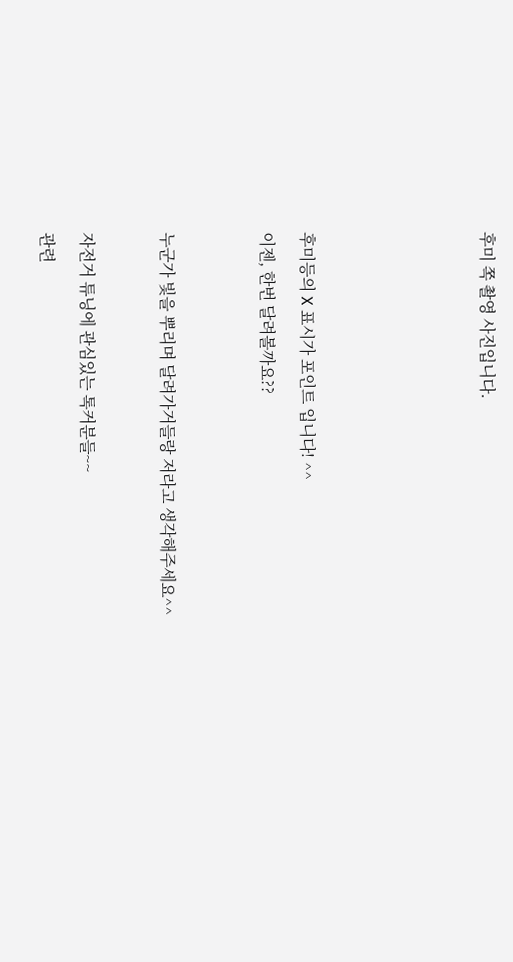후미 쪽 촬영 사진입니다.








후미등의 X 표시가 포인트 입니다! ^^

이젠, 한번 달려볼까요??




누군가 빛을 뿌리며 달려가거들랑 저라고 생각해주세요^^



자전거 튜닝에 관심있는 톡커분들~~

관련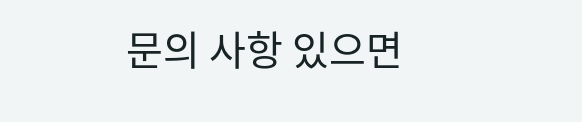문의 사항 있으면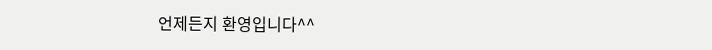언제든지 환영입니다^^